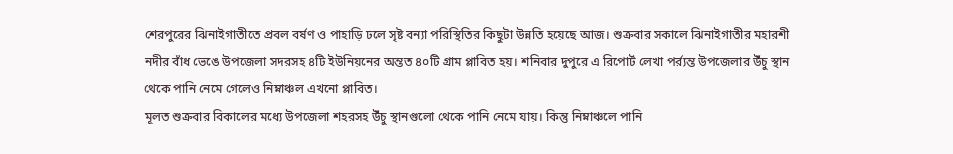শেরপুরের ঝিনাইগাতীতে প্রবল বর্ষণ ও পাহাড়ি ঢলে সৃষ্ট বন্যা পরিস্থিতির কিছুটা উন্নতি হয়েছে আজ। শুক্রবার সকালে ঝিনাইগাতীর মহারশী নদীর বাঁধ ভেঙে উপজেলা সদরসহ ৪টি ইউনিয়নের অন্তত ৪০টি গ্রাম প্লাবিত হয়। শনিবার দুপুরে এ রিপোর্ট লেখা পর্র্যন্ত উপজেলার উঁচু স্থান থেকে পানি নেমে গেলেও নিম্নাঞ্চল এখনো প্লাবিত।
মূলত শুক্রবার বিকালের মধ্যে উপজেলা শহরসহ উঁচু স্থানগুলো থেকে পানি নেমে যায়। কিন্তু নিম্নাঞ্চলে পানি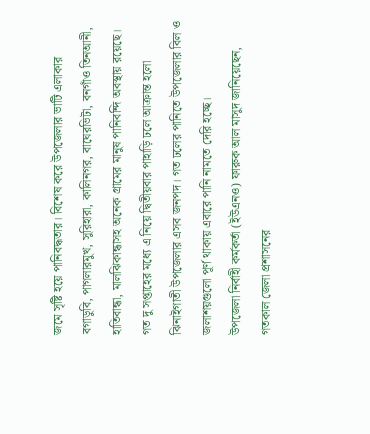জমে সৃষ্টি হয়ে পানিবদ্ধতার। বিশেষ করে উপজেলার ভাটি এলাকার বগাডুবি, পাগলারমুখ, সুরিহারা, কালিনগর, বাঘেরভিটা, বনগাঁও তিনআনী, হাতিবান্ধা, মালঝিকান্ধাসহ অনেক গ্রামের মানুষ পানিবন্দি অবস্থায় রয়েছে।
গত দু সপ্তাহের মধ্যে এ নিয়ে দ্বিতীয়বার পাহাড়ি ঢলে আক্রান্ত হলো ঝিনাইগাতী উপজেলার এসব জনপদ। গত ঢলের পানিতে উপজেলার বিল ও জলাশয়গুলো পূর্ণ থাকায় এবারে পানি নামতে দেরি হচ্ছে।
উপজেলা নির্বাহী কর্মকর্তা (ইউএনও) ফারুক আল মাসুদ জানিয়েছেন, গতকাল জেলা প্রশাসনের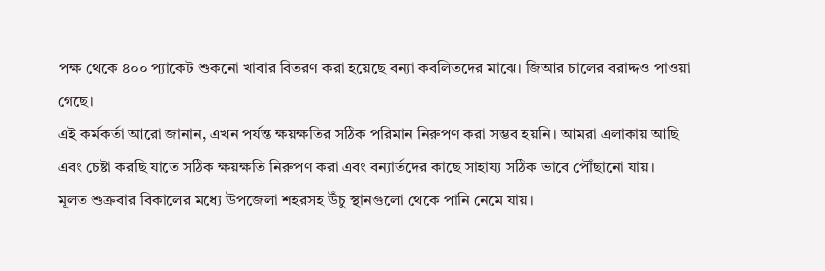পক্ষ থেকে ৪০০ প্যাকেট শুকনো খাবার বিতরণ করা হয়েছে বন্যা কবলিতদের মাঝে। জিআর চালের বরাদ্দও পাওয়া গেছে।
এই কর্মকর্তা আরো জানান, এখন পর্যন্ত ক্ষয়ক্ষতির সঠিক পরিমান নিরুপণ করা সম্ভব হয়নি। আমরা এলাকায় আছি এবং চেষ্টা করছি যাতে সঠিক ক্ষয়ক্ষতি নিরুপণ করা এবং বন্যার্তদের কাছে সাহায্য সঠিক ভাবে পৌঁছানো যায়।
মূলত শুক্রবার বিকালের মধ্যে উপজেলা শহরসহ উঁচু স্থানগুলো থেকে পানি নেমে যায়।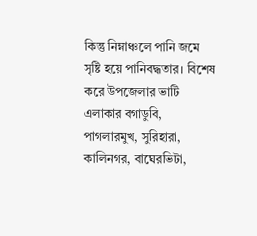কিন্তু নিম্নাঞ্চলে পানি জমে সৃষ্টি হয়ে পানিবদ্ধতার। বিশেষ করে উপজেলার ভাটি এলাকার বগাডুবি, পাগলারমুখ, সুরিহারা, কালিনগর, বাঘেরভিটা,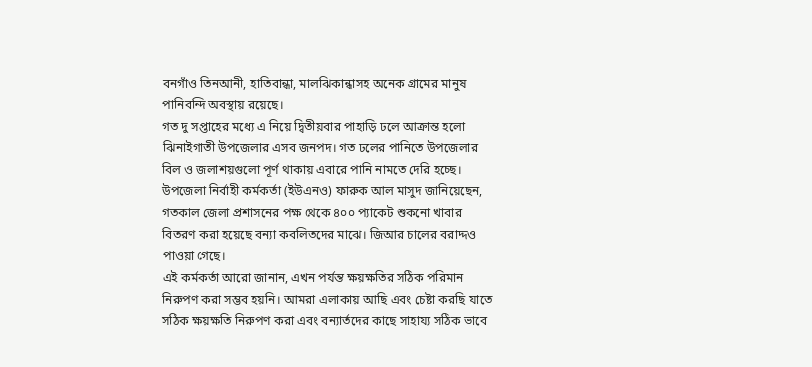বনগাঁও তিনআনী, হাতিবান্ধা, মালঝিকান্ধাসহ অনেক গ্রামের মানুষ পানিবন্দি অবস্থায় রয়েছে।
গত দু সপ্তাহের মধ্যে এ নিয়ে দ্বিতীয়বার পাহাড়ি ঢলে আক্রান্ত হলো ঝিনাইগাতী উপজেলার এসব জনপদ। গত ঢলের পানিতে উপজেলার বিল ও জলাশয়গুলো পূর্ণ থাকায় এবারে পানি নামতে দেরি হচ্ছে।
উপজেলা নির্বাহী কর্মকর্তা (ইউএনও) ফারুক আল মাসুদ জানিয়েছেন, গতকাল জেলা প্রশাসনের পক্ষ থেকে ৪০০ প্যাকেট শুকনো খাবার বিতরণ করা হয়েছে বন্যা কবলিতদের মাঝে। জিআর চালের বরাদ্দও পাওয়া গেছে।
এই কর্মকর্তা আরো জানান, এখন পর্যন্ত ক্ষয়ক্ষতির সঠিক পরিমান নিরুপণ করা সম্ভব হয়নি। আমরা এলাকায় আছি এবং চেষ্টা করছি যাতে সঠিক ক্ষয়ক্ষতি নিরুপণ করা এবং বন্যার্তদের কাছে সাহায্য সঠিক ভাবে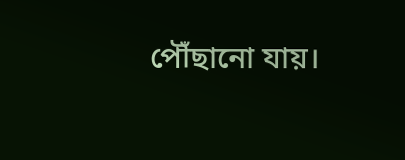পৌঁছানো যায়।